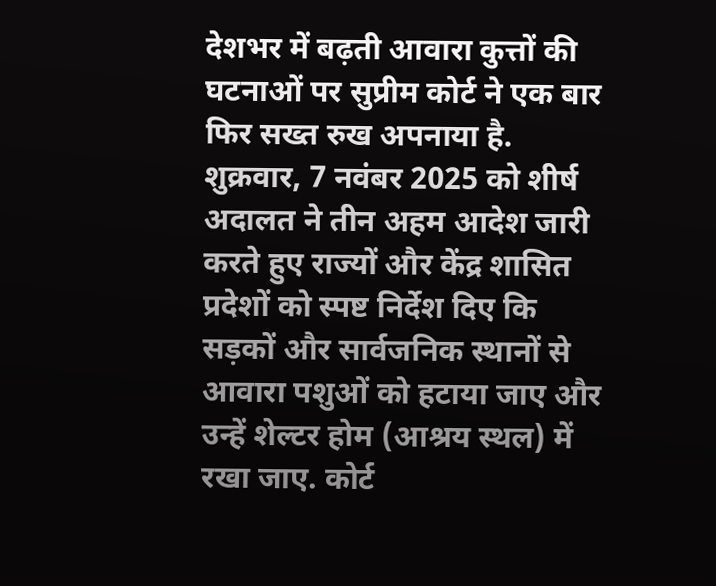देशभर में बढ़ती आवारा कुत्तों की घटनाओं पर सुप्रीम कोर्ट ने एक बार फिर सख्त रुख अपनाया है. शुक्रवार, 7 नवंबर 2025 को शीर्ष अदालत ने तीन अहम आदेश जारी करते हुए राज्यों और केंद्र शासित प्रदेशों को स्पष्ट निर्देश दिए कि सड़कों और सार्वजनिक स्थानों से आवारा पशुओं को हटाया जाए और उन्हें शेल्टर होम (आश्रय स्थल) में रखा जाए. कोर्ट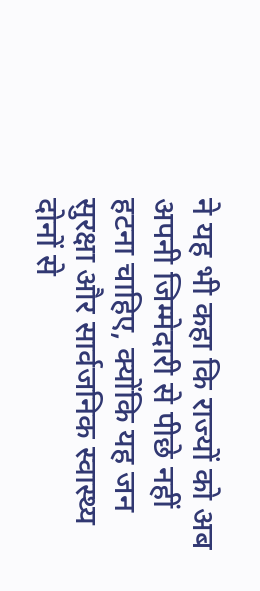ने यह भी कहा कि राज्यों को अब अपनी जिम्मेदारी से पीछे नहीं हटना चाहिए, क्योंकि यह जन सुरक्षा और सार्वजनिक स्वास्थ्य दोनों से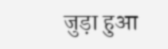जुड़ा हुआ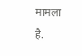मामला है.